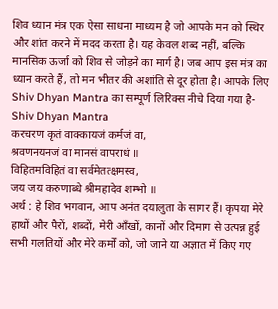शिव ध्यान मंत्र एक ऐसा साधना माध्यम है जो आपके मन को स्थिर और शांत करने में मदद करता है। यह केवल शब्द नहीं, बल्कि मानसिक ऊर्जा को शिव से जोड़ने का मार्ग है। जब आप इस मंत्र का ध्यान करते हैं, तो मन भीतर की अशांति से दूर होता है। आपके लिए Shiv Dhyan Mantra का सम्पूर्ण लिरिक्स नीचे दिया गया है-
Shiv Dhyan Mantra
करचरण कृतं वाक्कायजं कर्मजं वा,
श्रवणनयनजं वा मानसं वापराधं ॥
विहितमविहितं वा सर्वमेतत्क्षमस्व,
जय जय करुणाब्धे श्रीमहादेव शम्भो ॥
अर्थ : हे शिव भगवान, आप अनंत दयालुता के सागर हैं। कृपया मेरे हाथों और पैरों, शब्दों, मेरी आँखों, कानों और दिमाग से उत्पन्न हुई सभी गलतियों और मेरे कर्मों को, जो जाने या अज्ञात में किए गए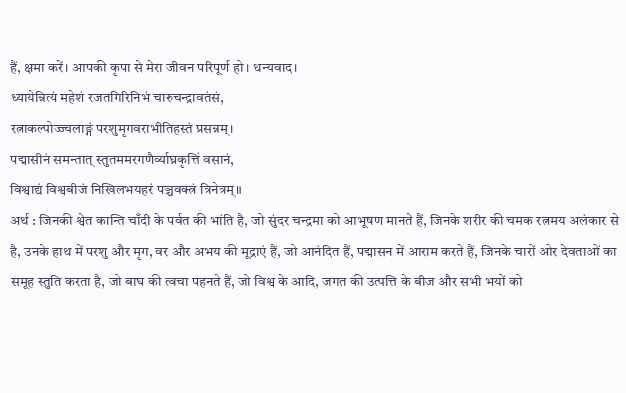हैं, क्षमा करें। आपकी कृपा से मेरा जीवन परिपूर्ण हो। धन्यवाद।
ध्यायेन्नित्यं महेशं रजतगिरिनिभं चारुचन्द्रावतंसं,
रत्नाकल्पोज्ज्चलाङ्गं परशुमृगवराभीतिहस्तं प्रसन्नम्।
पद्मासीनं समन्तात् स्तुतममरगणैर्व्याघ्रकृत्तिं वसानं,
विश्वाद्यं विश्वबीजं निखिलभयहरं पञ्चवक्त्रं त्रिनेत्रम्॥
अर्थ : जिनकी श्वेत कान्ति चाँदी के पर्वत की भांति है, जो सुंदर चन्द्रमा को आभूषण मानते हैं, जिनके शरीर की चमक रत्नमय अलंकार से है, उनके हाथ में परशु और मृग, वर और अभय की मूद्राएं हैं, जो आनंदित हैं, पद्मासन में आराम करते हैं, जिनके चारों ओर देवताओं का समूह स्तुति करता है, जो बाघ की त्वचा पहनते हैं, जो विश्व के आदि, जगत की उत्पत्ति के बीज और सभी भयों को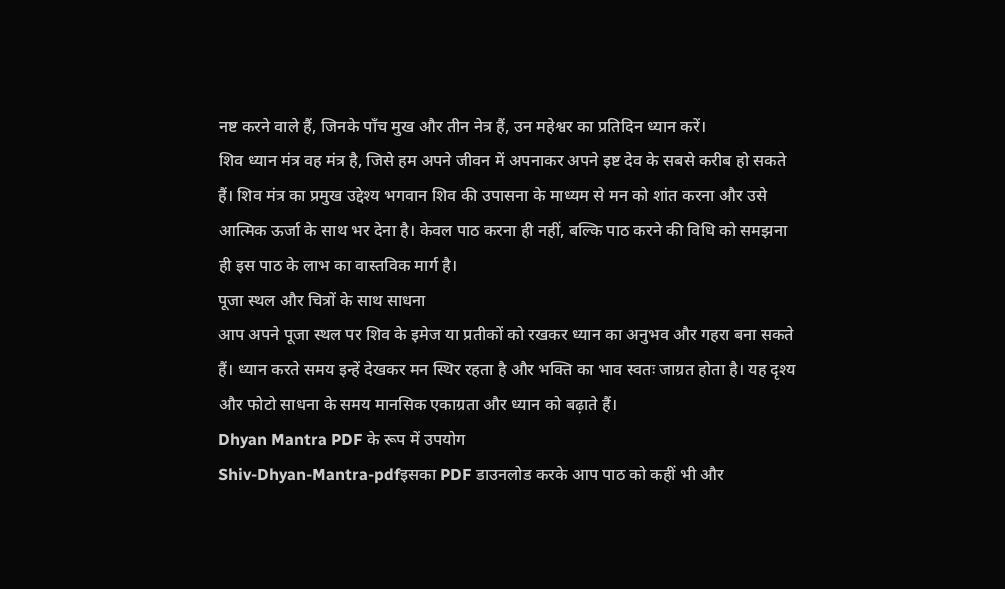नष्ट करने वाले हैं, जिनके पाँच मुख और तीन नेत्र हैं, उन महेश्वर का प्रतिदिन ध्यान करें।
शिव ध्यान मंत्र वह मंत्र है, जिसे हम अपने जीवन में अपनाकर अपने इष्ट देव के सबसे करीब हो सकते हैं। शिव मंत्र का प्रमुख उद्देश्य भगवान शिव की उपासना के माध्यम से मन को शांत करना और उसे आत्मिक ऊर्जा के साथ भर देना है। केवल पाठ करना ही नहीं, बल्कि पाठ करने की विधि को समझना ही इस पाठ के लाभ का वास्तविक मार्ग है।
पूजा स्थल और चित्रों के साथ साधना
आप अपने पूजा स्थल पर शिव के इमेज या प्रतीकों को रखकर ध्यान का अनुभव और गहरा बना सकते हैं। ध्यान करते समय इन्हें देखकर मन स्थिर रहता है और भक्ति का भाव स्वतः जाग्रत होता है। यह दृश्य और फोटो साधना के समय मानसिक एकाग्रता और ध्यान को बढ़ाते हैं।
Dhyan Mantra PDF के रूप में उपयोग
Shiv-Dhyan-Mantra-pdfइसका PDF डाउनलोड करके आप पाठ को कहीं भी और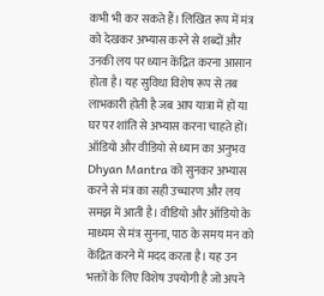कभी भी कर सकते हैं। लिखित रूप में मंत्र को देखकर अभ्यास करने से शब्दों और उनकी लय पर ध्यान केंद्रित करना आसान होता है। यह सुविधा विशेष रूप से तब लाभकारी होती है जब आप यात्रा में हों या घर पर शांति से अभ्यास करना चाहते हों।
ऑडियो और वीडियो से ध्यान का अनुभव
Dhyan Mantra को सुनकर अभ्यास करने से मंत्र का सही उच्चारण और लय समझ में आती है। वीडियो और ऑडियो के माध्यम से मंत्र सुनना, पाठ के समय मन को केंद्रित करने में मदद करता है। यह उन भक्तों के लिए विशेष उपयोगी है जो अपने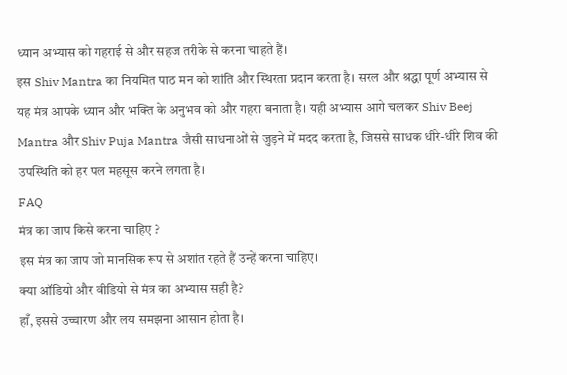ध्यान अभ्यास को गहराई से और सहज तरीके से करना चाहते हैं।
इस Shiv Mantra का नियमित पाठ मन को शांति और स्थिरता प्रदान करता है। सरल और श्रद्धा पूर्ण अभ्यास से यह मंत्र आपके ध्यान और भक्ति के अनुभव को और गहरा बनाता है। यही अभ्यास आगे चलकर Shiv Beej Mantra और Shiv Puja Mantra जैसी साधनाओं से जुड़ने में मदद करता है, जिससे साधक धीरे-धीरे शिव की उपस्थिति को हर पल महसूस करने लगता है।
FAQ
मंत्र का जाप किसे करना चाहिए ?
इस मंत्र का जाप जो मानसिक रूप से अशांत रहते हैं उन्हें करना चाहिए।
क्या ऑडियो और वीडियो से मंत्र का अभ्यास सही है?
हाँ, इससे उच्चारण और लय समझना आसान होता है।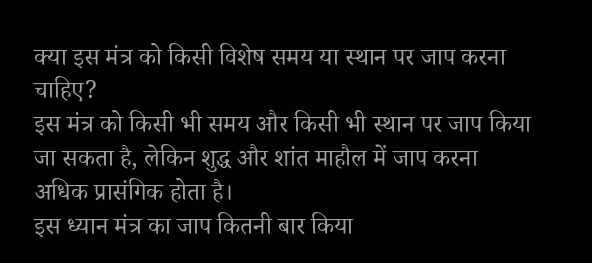क्या इस मंत्र को किसी विशेष समय या स्थान पर जाप करना चाहिए?
इस मंत्र को किसी भी समय और किसी भी स्थान पर जाप किया जा सकता है, लेकिन शुद्ध और शांत माहौल में जाप करना अधिक प्रासंगिक होता है।
इस ध्यान मंत्र का जाप कितनी बार किया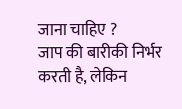जाना चाहिए ?
जाप की बारीकी निर्भर करती है, लेकिन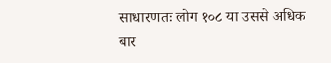साधारणतः लोग १०८ या उससे अधिक बार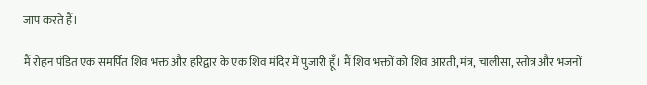जाप करते हैं।

मैं रोहन पंडित एक समर्पित शिव भक्त और हरिद्वार के एक शिव मंदिर में पुजारी हूँ। मैं शिव भक्तों को शिव आरती, मंत्र, चालीसा, स्तोत्र और भजनों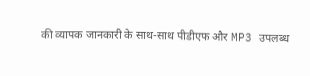की व्यापक जानकारी के साथ-साथ पीडीएफ और MP3 उपलब्ध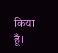किया हूँ।